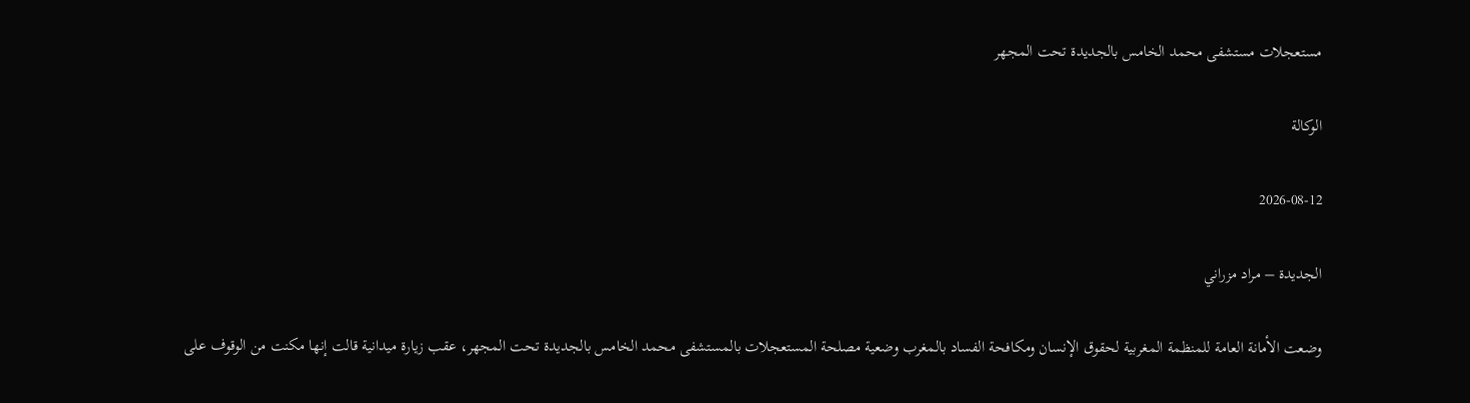مستعجلات مستشفى محمد الخامس بالجديدة تحت المجهر

الوكالة

2026-08-12

الجديدة – مراد مزراني

وضعت الأمانة العامة للمنظمة المغربية لحقوق الإنسان ومكافحة الفساد بالمغرب وضعية مصلحة المستعجلات بالمستشفى محمد الخامس بالجديدة تحت المجهر، عقب زيارة ميدانية قالت إنها مكنت من الوقوف على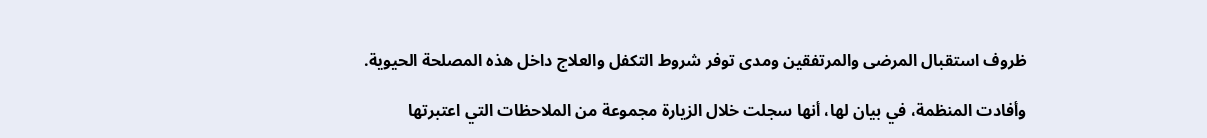ظروف استقبال المرضى والمرتفقين ومدى توفر شروط التكفل والعلاج داخل هذه المصلحة الحيوية.

وأفادت المنظمة، في بيان لها، أنها سجلت خلال الزيارة مجموعة من الملاحظات التي اعتبرتها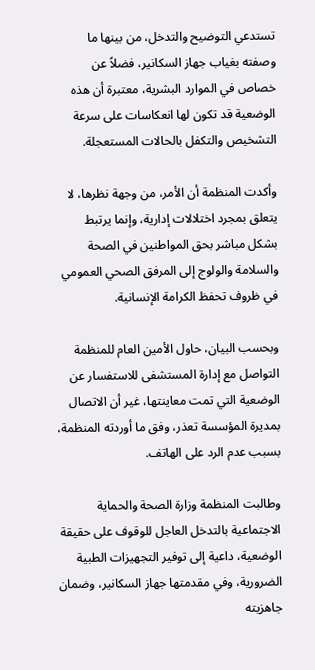تستدعي التوضيح والتدخل، من بينها ما وصفته بغياب جهاز السكانير، فضلاً عن خصاص في الموارد البشرية، معتبرة أن هذه الوضعية قد تكون لها انعكاسات على سرعة التشخيص والتكفل بالحالات المستعجلة.

وأكدت المنظمة أن الأمر، من وجهة نظرها، لا يتعلق بمجرد اختلالات إدارية، وإنما يرتبط بشكل مباشر بحق المواطنين في الصحة والسلامة والولوج إلى المرفق الصحي العمومي في ظروف تحفظ الكرامة الإنسانية.

وبحسب البيان، حاول الأمين العام للمنظمة التواصل مع إدارة المستشفى للاستفسار عن الوضعية التي تمت معاينتها، غير أن الاتصال بمديرة المؤسسة تعذر، وفق ما أوردته المنظمة، بسبب عدم الرد على الهاتف.

وطالبت المنظمة وزارة الصحة والحماية الاجتماعية بالتدخل العاجل للوقوف على حقيقة الوضعية، داعية إلى توفير التجهيزات الطبية الضرورية، وفي مقدمتها جهاز السكانير، وضمان جاهزيته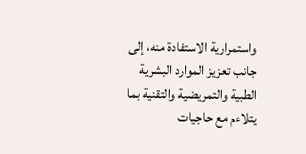واستمرارية الاستفادة منه، إلى جانب تعزيز الموارد البشرية الطبية والتمريضية والتقنية بما يتلاءم مع حاجيات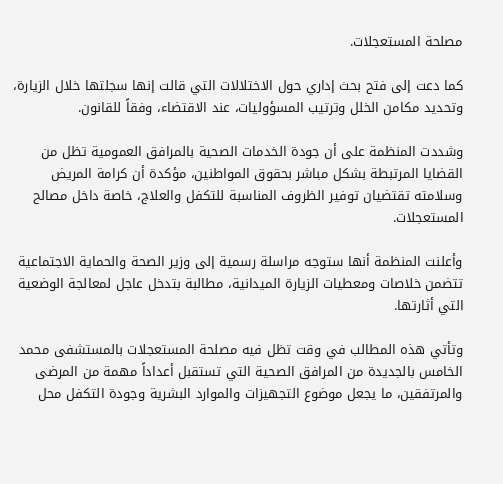مصلحة المستعجلات.

كما دعت إلى فتح بحث إداري حول الاختلالات التي قالت إنها سجلتها خلال الزيارة، وتحديد مكامن الخلل وترتيب المسؤوليات، عند الاقتضاء، وفقاً للقانون.

وشددت المنظمة على أن جودة الخدمات الصحية بالمرافق العمومية تظل من القضايا المرتبطة بشكل مباشر بحقوق المواطنين، مؤكدة أن كرامة المريض وسلامته تقتضيان توفير الظروف المناسبة للتكفل والعلاج، خاصة داخل مصالح المستعجلات.

وأعلنت المنظمة أنها ستوجه مراسلة رسمية إلى وزير الصحة والحماية الاجتماعية تتضمن خلاصات ومعطيات الزيارة الميدانية، مطالبة بتدخل عاجل لمعالجة الوضعية التي أثارتها.

وتأتي هذه المطالب في وقت تظل فيه مصلحة المستعجلات بالمستشفى محمد الخامس بالجديدة من المرافق الصحية التي تستقبل أعداداً مهمة من المرضى والمرتفقين، ما يجعل موضوع التجهيزات والموارد البشرية وجودة التكفل محل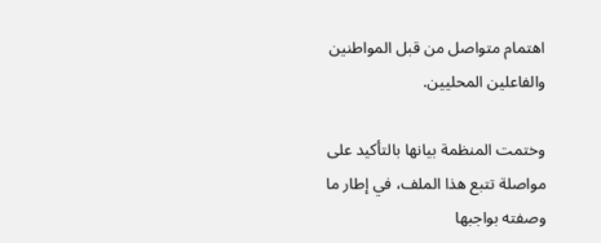اهتمام متواصل من قبل المواطنين والفاعلين المحليين.

وختمت المنظمة بيانها بالتأكيد على مواصلة تتبع هذا الملف، في إطار ما وصفته بواجبها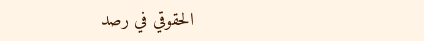الحقوقي في رصد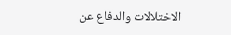الاختلالات والدفاع عن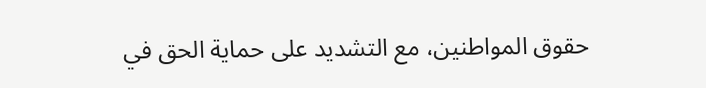حقوق المواطنين، مع التشديد على حماية الحق في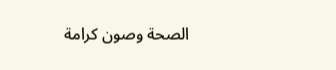الصحة وصون كرامة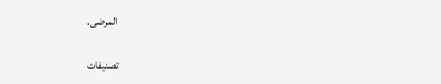المرضى.

تصنيفات